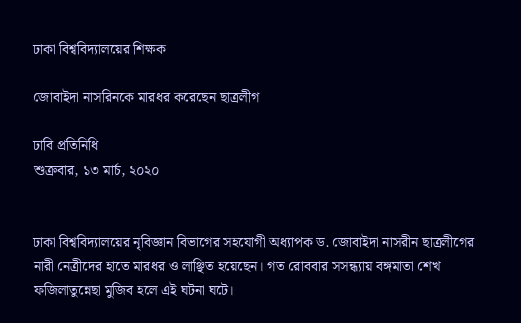ঢাকা বিশ্ববিদ্যালয়ের শিক্ষক

জোবাইদা নাসরিনকে মারধর করেছেন ছাত্রলীগ

ঢাবি প্রতিনিধি
শুক্রবার, ১৩ মার্চ, ২০২০


ঢাকা বিশ্ববিদ্যালয়ের নৃবিজ্ঞান বিভাগের সহযোগী অধ্যাপক ড. জোবাইদা নাসরীন ছাত্রলীগের নারী নেত্রীদের হাতে মারধর ও লাঞ্ছিত হয়েছেন। গত রোববার সসন্ধ্যায় বঙ্গমাতা শেখ ফজিলাতুন্নেছা মুজিব হলে এই ঘটনা ঘটে।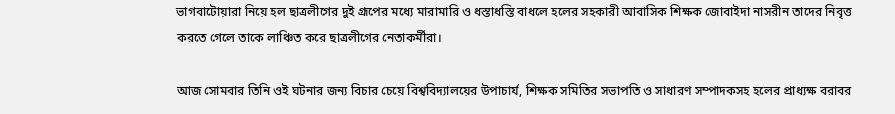ভাগবাটোয়ারা নিয়ে হল ছাত্রলীগের দুই গ্রূপের মধ্যে মারামারি ও ধস্তাধস্তি বাধলে হলের সহকারী আবাসিক শিক্ষক জোবাইদা নাসরীন তাদের নিবৃত্ত করতে গেলে তাকে লাঞ্চিত করে ছাত্রলীগের নেতাকর্মীরা।

আজ সোমবার তিনি ওই ঘটনার জন্য বিচার চেয়ে বিশ্ববিদ্যালয়ের উপাচার্য, শিক্ষক সমিতির সভাপতি ও সাধারণ সম্পাদকসহ হলের প্রাধ্যক্ষ বরাবর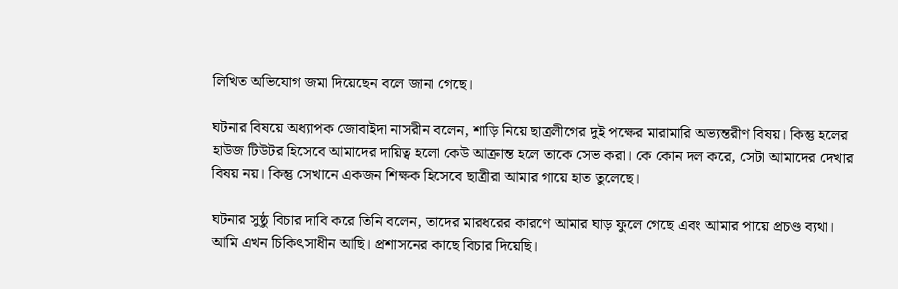লিখিত অভিযোগ জমা দিয়েছেন বলে জানা গেছে।

ঘটনার বিষয়ে অধ্যাপক জোবাইদা নাসরীন বলেন, শাড়ি নিয়ে ছাত্রলীগের দুই পক্ষের মারামারি অভ্যন্তরীণ বিষয়। কিন্তু হলের হাউজ টিউটর হিসেবে আমাদের দায়িত্ব হলো কেউ আক্রান্ত হলে তাকে সেভ করা। কে কোন দল করে, সেটা আমাদের দেখার বিষয় নয়। কিন্তু সেখানে একজন শিক্ষক হিসেবে ছাত্রীরা আমার গায়ে হাত তুলেছে।

ঘটনার সুষ্ঠু বিচার দাবি করে তিনি বলেন, তাদের মারধরের কারণে আমার ঘাড় ফুলে গেছে এবং আমার পায়ে প্রচণ্ড ব্যথা। আমি এখন চিকিৎসাধীন আছি। প্রশাসনের কাছে বিচার দিয়েছি।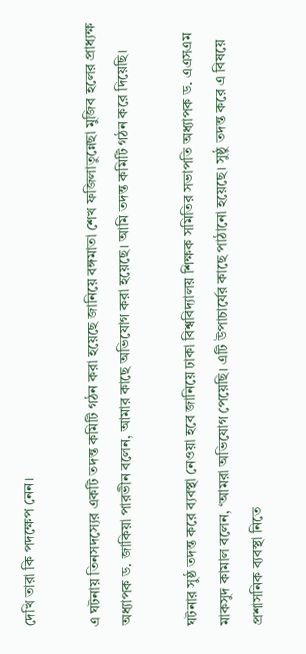দেখি তারা কি পদক্ষেপ নেন।

এ ঘটনায় তিনসদস্যের একটি তদন্ত কমিটি গঠন করা হয়েছে জানিয়ে বঙ্গমাতা শেখ ফজিলাতুন্নেছা মুজিব হলের প্রাধ্যক্ষ অধ্যাপক ড. জাকিয়া পারভীন বলেন, আমার কাছে অভিযোগ করা হয়েছে। আমি তদন্ত কমিটি গঠন করে দিয়েছি।

ঘটনার সুষ্ঠ তদন্ত করে ব্যবস্থা নেওয়া হবে জানিয়ে ঢাকা বিশ্ববিদ্যালয় শিক্ষক সমিতির সভাপতি অধ্যাপক ড. এএসএম মাকসুদ কামাল বলেন, ‘আমরা অভিযোগ পেয়েছি। এটি উপাচার্যের কাছে পাঠানো হয়েছে। সুষ্ঠু তদন্ত করে এ বিষয়ে প্রশাসনিক ব্যবস্থা নিতে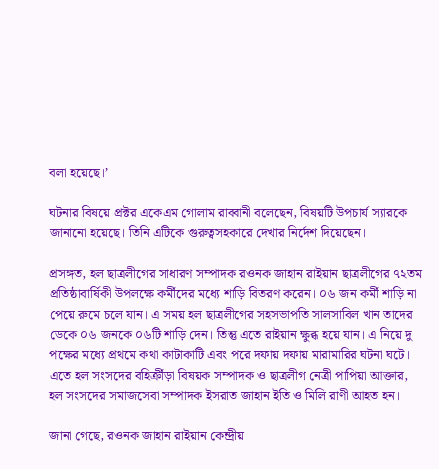বলা হয়েছে।’

ঘটনার বিষয়ে প্রক্টর একেএম গোলাম রাব্বানী বলেছেন, বিষয়টি উপচার্য স্যারকে জানানো হয়েছে। তিনি এটিকে গুরুত্বসহকারে দেখার নির্দেশ দিয়েছেন।

প্রসঙ্গত, হল ছাত্রলীগের সাধারণ সম্পাদক রওনক জাহান রাইয়ান ছাত্রলীগের ৭২তম প্রতিষ্ঠাবার্ষিকী উপলক্ষে কর্মীদের মধ্যে শাড়ি বিতরণ করেন। ০৬ জন কর্মী শাড়ি না পেয়ে রুমে চলে যান। এ সময় হল ছাত্রলীগের সহসভাপতি সালসাবিল খান তাদের ডেকে ০৬ জনকে ০৬টি শাড়ি দেন। তিন্তু এতে রাইয়ান ক্ষুব্ধ হয়ে যান। এ নিয়ে দু পক্ষের মধ্যে প্রথমে কথা কাটাকাটি এবং পরে দফায় দফায় মারামারির ঘটনা ঘটে। এতে হল সংসদের বহির্ক্রীড়া বিষয়ক সম্পাদক ও ছাত্রলীগ নেত্রী পাপিয়া আক্তার, হল সংসদের সমাজসেবা সম্পাদক ইসরাত জাহান ইতি ও মিলি রাণী আহত হন।

জানা গেছে, রওনক জাহান রাইয়ান কেন্দ্রীয়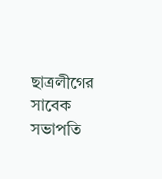ছাত্রলীগের সাবেক সভাপতি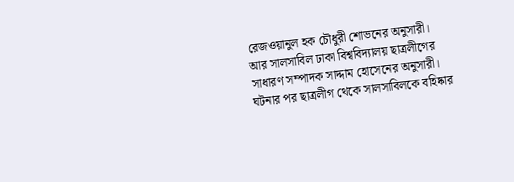রেজওয়ানুল হক চৌধুরী শোভনের অনুসারী। আর সালসাবিল ঢাকা বিশ্ববিদ্যালয় ছাত্রলীগের সাধারণ সম্পাদক সাদ্দাম হোসেনের অনুসারী। ঘটনার পর ছাত্রলীগ থেকে সালসাবিলকে বহিষ্কার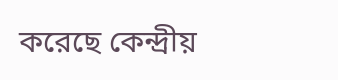করেছে কেন্দ্রীয়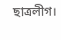ছাত্রলীগ।